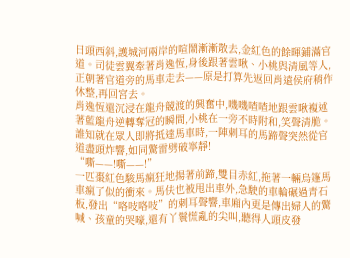日頭西斜,護城河兩岸的喧鬧漸漸散去,金紅色的餘暉鋪滿官道。司徒雲翼牽著肖逸恆,身後跟著雲啾、小桃與清風等人,正朝著官道旁的馬車走去——原是打算先返回肖遠侯府稍作休整,再回宮去。
肖逸恆還沉浸在龍舟競渡的興奮中,嘰嘰喳喳地跟雲啾複述著藍龍舟逆轉奪冠的瞬間,小桃在一旁不時附和,笑聲清脆。誰知就在眾人即將抵達馬車時,一陣刺耳的馬蹄聲突然從官道盡頭炸響,如同驚雷劈破寧靜!
“嘶——!嘶——!”
一匹棗紅色駿馬瘋狂地揚著前蹄,雙目赤紅,拖著一輛烏篷馬車瘋了似的衝來。馬伕也被甩出車外,急駛的車輪碾過青石板,發出“咯吱咯吱”的刺耳聲響,車廂內更是傳出婦人的驚喊、孩童的哭嚎,還有丫鬟慌亂的尖叫,聽得人頭皮發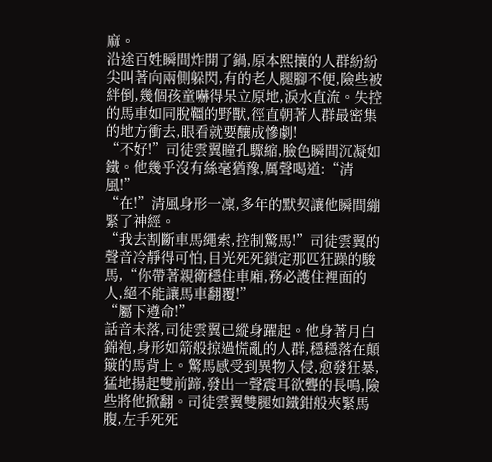麻。
沿途百姓瞬間炸開了鍋,原本熙攘的人群紛紛尖叫著向兩側躲閃,有的老人腿腳不便,險些被絆倒,幾個孩童嚇得呆立原地,淚水直流。失控的馬車如同脫韁的野獸,徑直朝著人群最密集的地方衝去,眼看就要釀成慘劇!
“不好!”司徒雲翼瞳孔驟縮,臉色瞬間沉凝如鐵。他幾乎沒有絲毫猶豫,厲聲喝道:“清風!”
“在!”清風身形一凜,多年的默契讓他瞬間繃緊了神經。
“我去割斷車馬繩索,控制驚馬!”司徒雲翼的聲音冷靜得可怕,目光死死鎖定那匹狂躁的駿馬,“你帶著親衛穩住車廂,務必護住裡面的人,絕不能讓馬車翻覆!”
“屬下遵命!”
話音未落,司徒雲翼已縱身躍起。他身著月白錦袍,身形如箭般掠過慌亂的人群,穩穩落在顛簸的馬背上。驚馬感受到異物入侵,愈發狂暴,猛地揚起雙前蹄,發出一聲震耳欲聾的長鳴,險些將他掀翻。司徒雲翼雙腿如鐵鉗般夾緊馬腹,左手死死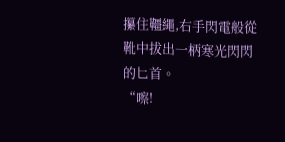攥住韁繩,右手閃電般從靴中拔出一柄寒光閃閃的匕首。
“嚓!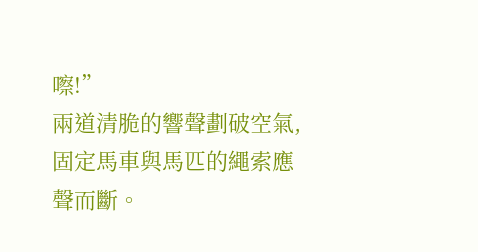嚓!”
兩道清脆的響聲劃破空氣,固定馬車與馬匹的繩索應聲而斷。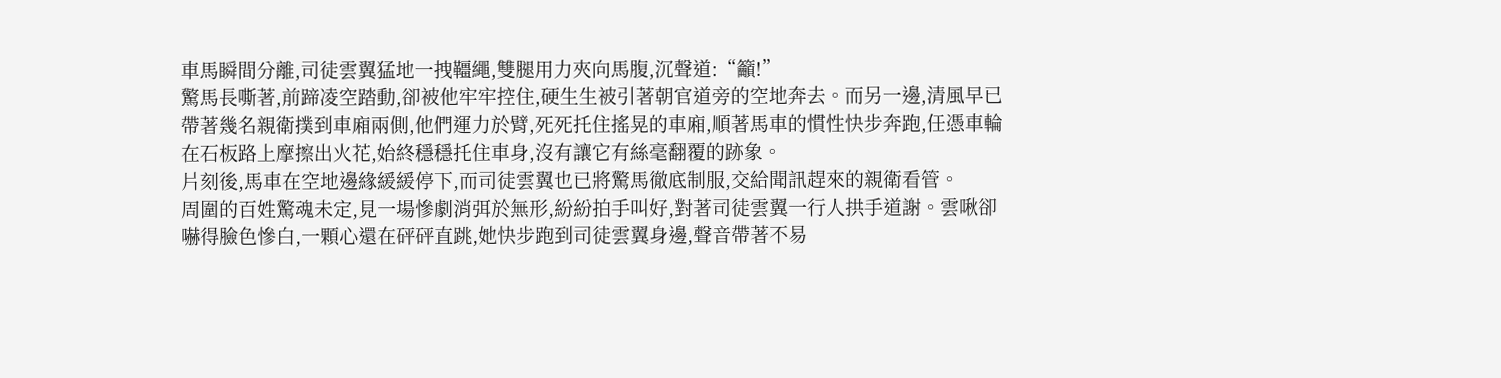車馬瞬間分離,司徒雲翼猛地一拽韁繩,雙腿用力夾向馬腹,沉聲道:“籲!”
驚馬長嘶著,前蹄凌空踏動,卻被他牢牢控住,硬生生被引著朝官道旁的空地奔去。而另一邊,清風早已帶著幾名親衛撲到車廂兩側,他們運力於臂,死死托住搖晃的車廂,順著馬車的慣性快步奔跑,任憑車輪在石板路上摩擦出火花,始終穩穩托住車身,沒有讓它有絲毫翻覆的跡象。
片刻後,馬車在空地邊緣緩緩停下,而司徒雲翼也已將驚馬徹底制服,交給聞訊趕來的親衛看管。
周圍的百姓驚魂未定,見一場慘劇消弭於無形,紛紛拍手叫好,對著司徒雲翼一行人拱手道謝。雲啾卻嚇得臉色慘白,一顆心還在砰砰直跳,她快步跑到司徒雲翼身邊,聲音帶著不易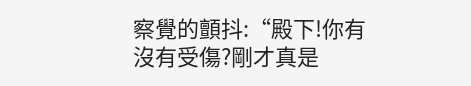察覺的顫抖:“殿下!你有沒有受傷?剛才真是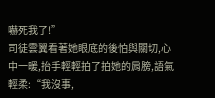嚇死我了!”
司徒雲翼看著她眼底的後怕與關切,心中一暖,抬手輕輕拍了拍她的肩膀,語氣輕柔:“我沒事,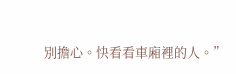別擔心。快看看車廂裡的人。”